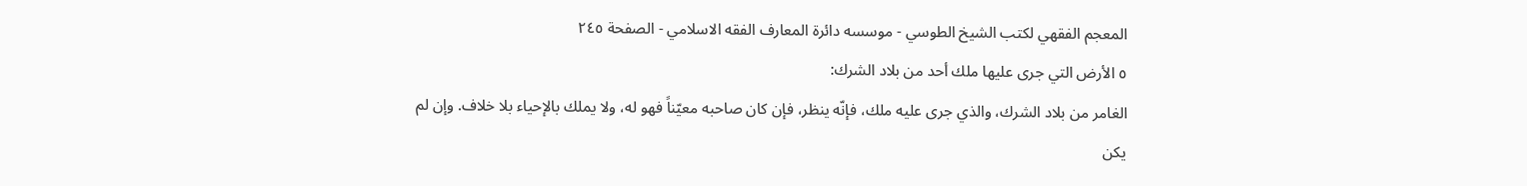المعجم الفقهي لکتب الشيخ الطوسي - موسسه دائرة المعارف الفقه الاسلامي - الصفحة ٢٤٥
٥ الأرض التي جرى عليها ملك أحد من بلاد الشرك:
الغامر من بلاد الشرك، والذي جرى عليه ملك، فإنّه ينظر، فإن كان صاحبه معيّناً فهو له، ولا يملك بالإحياء بلا خلاف. وإن لم يكن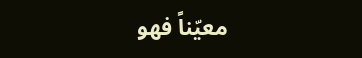معيّناً فهو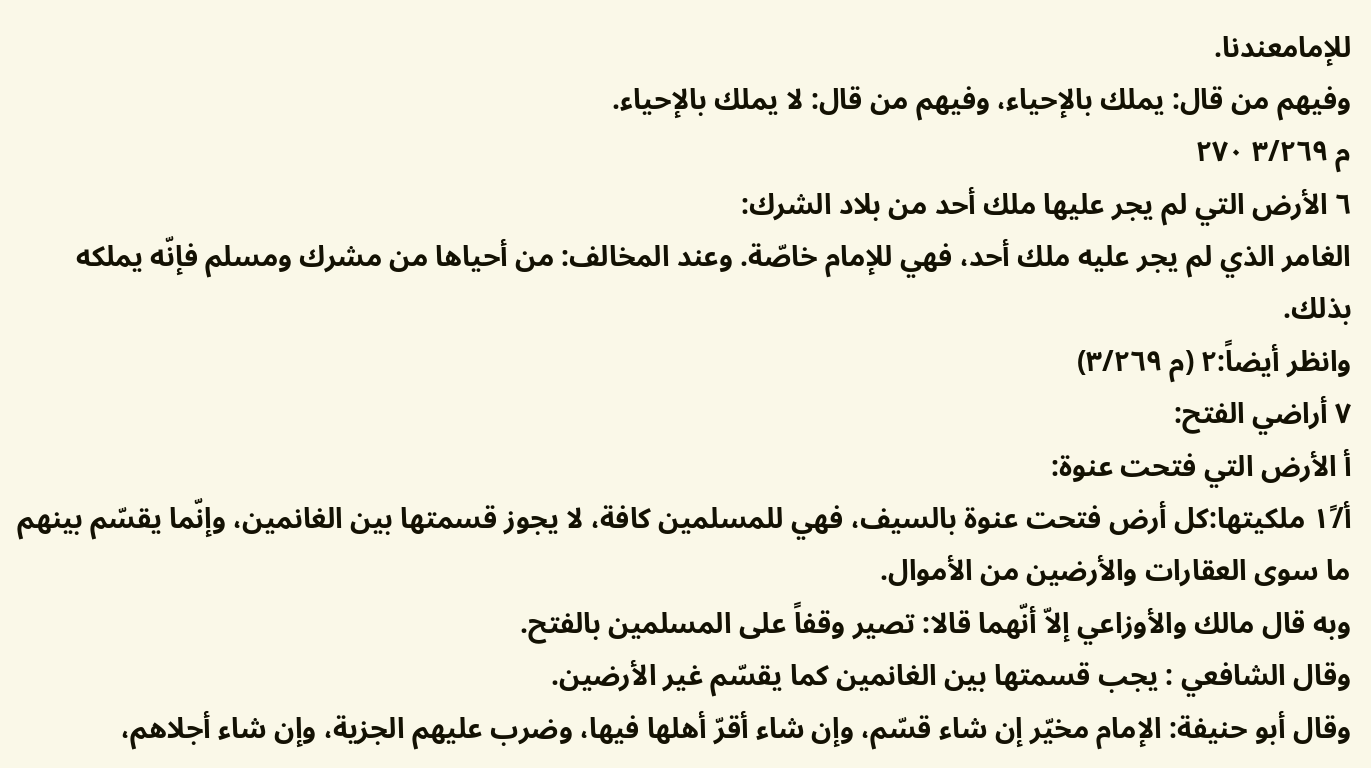للإمامعندنا.
وفيهم من قال: يملك بالإحياء، وفيهم من قال: لا يملك بالإحياء.
م ٣/٢٦٩ ٢٧٠
٦ الأرض التي لم يجر عليها ملك أحد من بلاد الشرك:
الغامر الذي لم يجر عليه ملك أحد، فهي للإمام خاصّة. وعند المخالف: من أحياها من مشرك ومسلم فإنّه يملكه بذلك.
وانظر أيضاً:٢ (م ٣/٢٦٩)
٧ أراضي الفتح:
أ الأرض التي فتحت عنوة:
أ/١ً ملكيتها:كل أرض فتحت عنوة بالسيف، فهي للمسلمين كافة، لا يجوز قسمتها بين الغانمين، وإنّما يقسّم بينهم ما سوى العقارات والأرضين من الأموال.
وبه قال مالك والأوزاعي إلاّ أنّهما قالا: تصير وقفاً على المسلمين بالفتح.
وقال الشافعي : يجب قسمتها بين الغانمين كما يقسّم غير الأرضين.
وقال أبو حنيفة: الإمام مخيّر إن شاء قسّم، وإن شاء أقرّ أهلها فيها، وضرب عليهم الجزية، وإن شاء أجلاهم،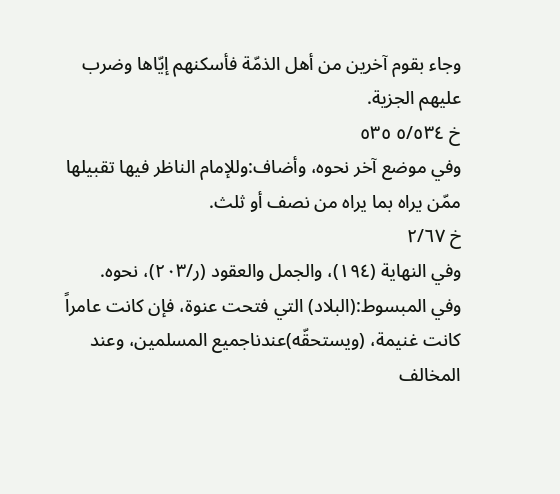وجاء بقوم آخرين من أهل الذمّة فأسكنهم إيّاها وضرب عليهم الجزية.
خ ٥/٥٣٤ ٥٣٥
وفي موضع آخر نحوه، وأضاف:وللإمام الناظر فيها تقبيلها ممّن يراه بما يراه من نصف أو ثلث.
خ ٢/٦٧
وفي النهاية (١٩٤)، والجمل والعقود (ر/٢٠٣)، نحوه.
وفي المبسوط:(البلاد) التي فتحت عنوة، فإن كانت عامراً كانت غنيمة، (ويستحقّه)عندناجميع المسلمين، وعند المخالف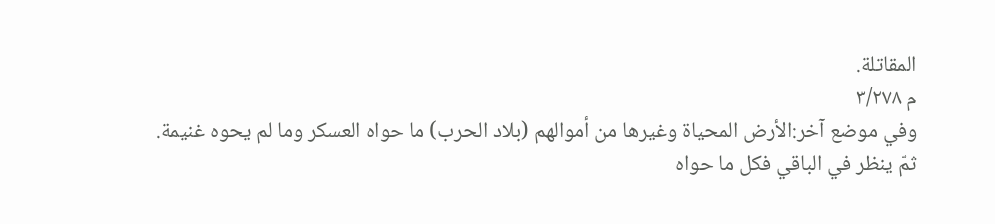المقاتلة.
م ٣/٢٧٨
وفي موضع آخر:الأرض المحياة وغيرها من أموالهم (بلاد الحرب) ما حواه العسكر وما لم يحوه غنيمة.
ثمّ ينظر في الباقي فكل ما حواه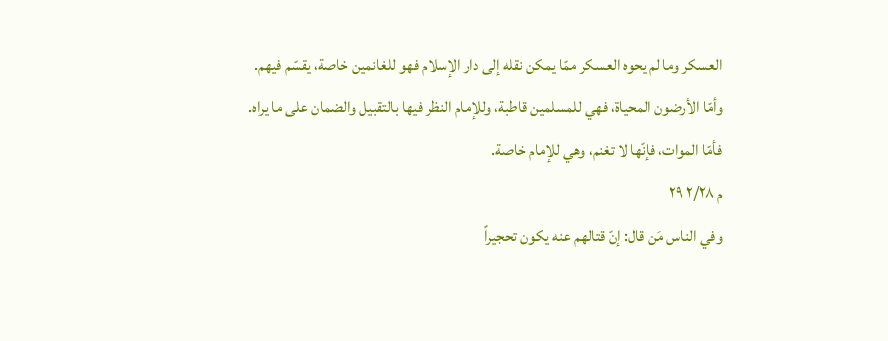العسكر وما لم يحوه العسكر ممّا يمكن نقله إلى دار الإسلام فهو للغانمين خاصة، يقسّم فيهم.
وأمّا الأرضون المحياة، فهي للمسلمين قاطبة، وللإمام النظر فيها بالتقبيل والضمان على ما يراه.
فأمّا الموات، فإنّها لا تغنم، وهي للإمام خاصة.
م ٢/٢٨ ٢٩
وفي الناس مَن قال: إنّ قتالهم عنه يكون تحجيراً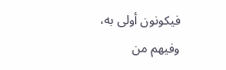فيكونون أولى به، وفيهم من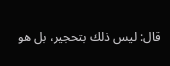قال: ليس ذلك بتحجير، بل هو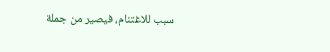سبب للاغتنام، فيصير من جملة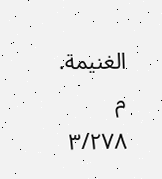الغنيمة.
م ٣/٢٧٨